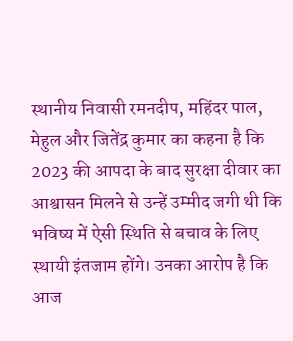स्थानीय निवासी रमनदीप, महिंदर पाल, मेहुल और जितेंद्र कुमार का कहना है कि 2023 की आपदा के बाद सुरक्षा दीवार का आश्वासन मिलने से उन्हें उम्मीद जगी थी कि भविष्य में ऐसी स्थिति से बचाव के लिए स्थायी इंतजाम होंगे। उनका आरोप है कि आज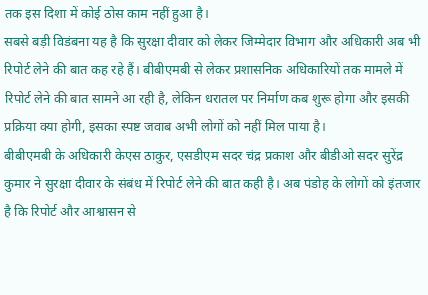तक इस दिशा में कोई ठोस काम नहीं हुआ है।
सबसे बड़ी विडंबना यह है कि सुरक्षा दीवार को लेकर जिम्मेदार विभाग और अधिकारी अब भी रिपोर्ट लेने की बात कह रहे हैं। बीबीएमबी से लेकर प्रशासनिक अधिकारियों तक मामले में रिपोर्ट लेने की बात सामने आ रही है, लेकिन धरातल पर निर्माण कब शुरू होगा और इसकी प्रक्रिया क्या होगी, इसका स्पष्ट जवाब अभी लोगों को नहीं मिल पाया है।
बीबीएमबी के अधिकारी केएस ठाकुर, एसडीएम सदर चंद्र प्रकाश और बीडीओ सदर सुरेंद्र कुमार ने सुरक्षा दीवार के संबंध में रिपोर्ट लेने की बात कही है। अब पंडोह के लोगों को इंतजार है कि रिपोर्ट और आश्वासन से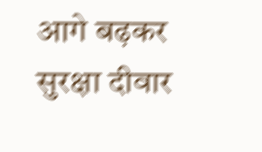आगे बढ़कर सुरक्षा दीवार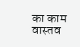का काम वास्तव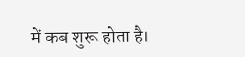में कब शुरू होता है।